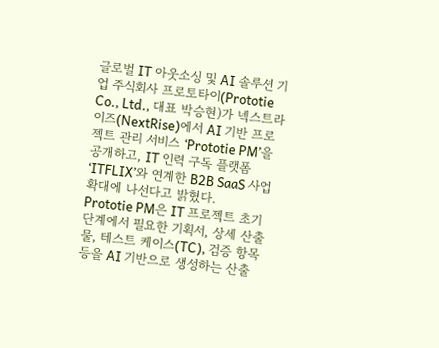글로벌 IT 아웃소싱 및 AI 솔루션 기업 주식회사 프로토타이(Prototie Co., Ltd., 대표 박승현)가 넥스트라이즈(NextRise)에서 AI 기반 프로젝트 관리 서비스 ‘Prototie PM’을 공개하고, IT 인력 구독 플랫폼 ‘ITFLIX’와 연계한 B2B SaaS 사업 확대에 나선다고 밝혔다.
Prototie PM은 IT 프로젝트 초기 단계에서 필요한 기획서, 상세 산출물, 테스트 케이스(TC), 검증 항목 등을 AI 기반으로 생성하는 산출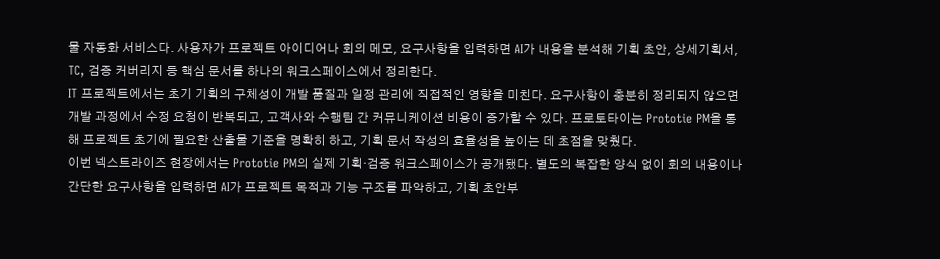물 자동화 서비스다. 사용자가 프로젝트 아이디어나 회의 메모, 요구사항을 입력하면 AI가 내용을 분석해 기획 초안, 상세기획서, TC, 검증 커버리지 등 핵심 문서를 하나의 워크스페이스에서 정리한다.
IT 프로젝트에서는 초기 기획의 구체성이 개발 품질과 일정 관리에 직접적인 영향을 미친다. 요구사항이 충분히 정리되지 않으면 개발 과정에서 수정 요청이 반복되고, 고객사와 수행팀 간 커뮤니케이션 비용이 증가할 수 있다. 프로토타이는 Prototie PM을 통해 프로젝트 초기에 필요한 산출물 기준을 명확히 하고, 기획 문서 작성의 효율성을 높이는 데 초점을 맞췄다.
이번 넥스트라이즈 현장에서는 Prototie PM의 실제 기획·검증 워크스페이스가 공개됐다. 별도의 복잡한 양식 없이 회의 내용이나 간단한 요구사항을 입력하면 AI가 프로젝트 목적과 기능 구조를 파악하고, 기획 초안부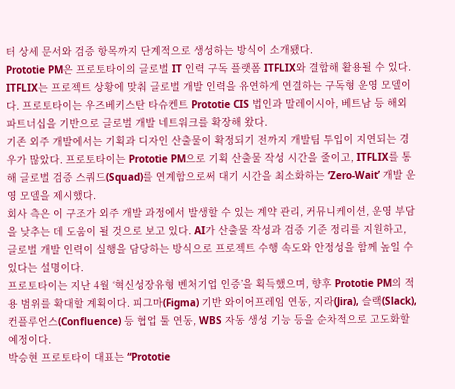터 상세 문서와 검증 항목까지 단계적으로 생성하는 방식이 소개됐다.
Prototie PM은 프로토타이의 글로벌 IT 인력 구독 플랫폼 ITFLIX와 결합해 활용될 수 있다. ITFLIX는 프로젝트 상황에 맞춰 글로벌 개발 인력을 유연하게 연결하는 구독형 운영 모델이다. 프로토타이는 우즈베키스탄 타슈켄트 Prototie CIS 법인과 말레이시아, 베트남 등 해외 파트너십을 기반으로 글로벌 개발 네트워크를 확장해 왔다.
기존 외주 개발에서는 기획과 디자인 산출물이 확정되기 전까지 개발팀 투입이 지연되는 경우가 많았다. 프로토타이는 Prototie PM으로 기획 산출물 작성 시간을 줄이고, ITFLIX를 통해 글로벌 검증 스쿼드(Squad)를 연계함으로써 대기 시간을 최소화하는 ‘Zero-Wait’ 개발 운영 모델을 제시했다.
회사 측은 이 구조가 외주 개발 과정에서 발생할 수 있는 계약 관리, 커뮤니케이션, 운영 부담을 낮추는 데 도움이 될 것으로 보고 있다. AI가 산출물 작성과 검증 기준 정리를 지원하고, 글로벌 개발 인력이 실행을 담당하는 방식으로 프로젝트 수행 속도와 안정성을 함께 높일 수 있다는 설명이다.
프로토타이는 지난 4월 ‘혁신성장유형 벤처기업 인증’을 획득했으며, 향후 Prototie PM의 적용 범위를 확대할 계획이다. 피그마(Figma) 기반 와이어프레임 연동, 지라(Jira), 슬랙(Slack), 컨플루언스(Confluence) 등 협업 툴 연동, WBS 자동 생성 기능 등을 순차적으로 고도화할 예정이다.
박승현 프로토타이 대표는 “Prototie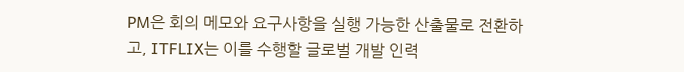PM은 회의 메모와 요구사항을 실행 가능한 산출물로 전환하고, ITFLIX는 이를 수행할 글로벌 개발 인력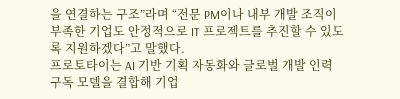을 연결하는 구조”라며 “전문 PM이나 내부 개발 조직이 부족한 기업도 안정적으로 IT 프로젝트를 추진할 수 있도록 지원하겠다”고 말했다.
프로토타이는 AI 기반 기획 자동화와 글로벌 개발 인력 구독 모델을 결합해 기업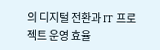의 디지털 전환과 IT 프로젝트 운영 효율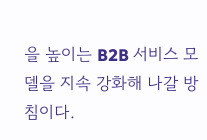을 높이는 B2B 서비스 모델을 지속 강화해 나갈 방침이다.